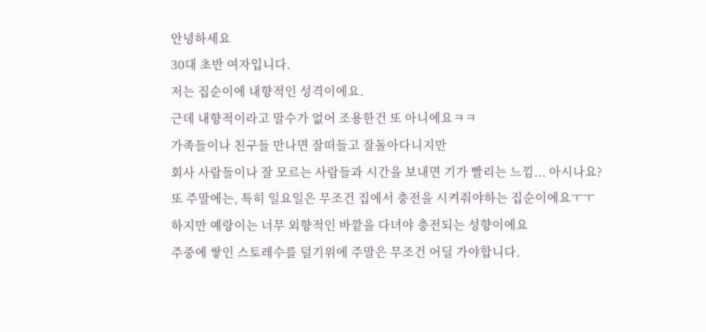안녕하세요
30대 초반 여자입니다.
저는 집순이에 내향적인 성격이에요.
근데 내향적이라고 말수가 없어 조용한건 또 아니에요ㅋㅋ
가족들이나 친구들 만나면 잘떠들고 잘돌아다니지만
회사 사람들이나 잘 모르는 사람들과 시간을 보내면 기가 빨리는 느낌... 아시나요?
또 주말에는, 특히 일요일은 무조건 집에서 충전을 시켜줘야하는 집순이에요ㅜㅜ
하지만 예랑이는 너무 외향적인 바깥을 다녀야 충전되는 성향이에요
주중에 쌓인 스토레수를 덜기위에 주말은 무조건 어딜 가야합니다.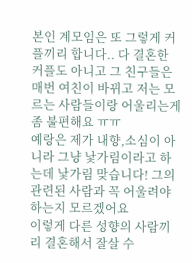본인 계모임은 또 그렇게 커플끼리 합니다.. 다 결혼한 커플도 아니고 그 친구들은 매번 여친이 바뀌고 저는 모르는 사람들이랑 어울리는게 좀 불편해요 ㅠㅠ
예랑은 제가 내향,소심이 아니라 그냥 낯가림이라고 하는데 낯가림 맞습니다! 그의 관련된 사람과 꼭 어울려야하는지 모르겠어요
이렇게 다른 성향의 사람끼리 결혼해서 잘살 수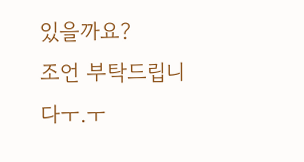있을까요?
조언 부탁드립니다ㅜ.ㅜ